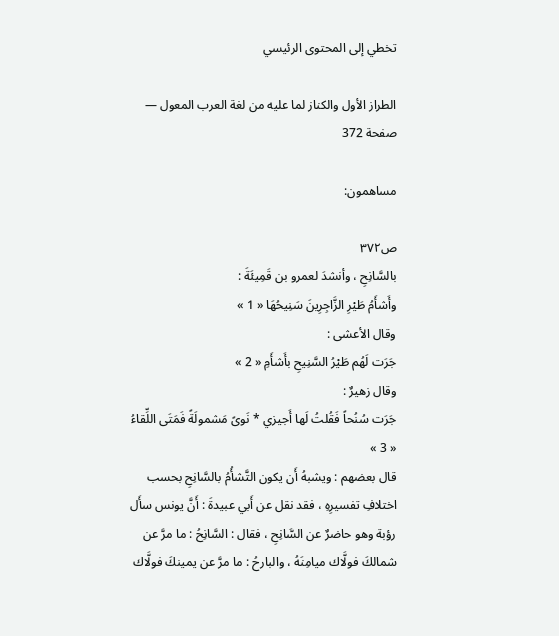تخطي إلى المحتوى الرئيسي

الطراز الأول والكناز لما عليه من لغة العرب المعول — صفحة 372

مساهمون:

ص٣٧٢
بالسَّانِحِ ، وأنشدَ لعمرو بن قَمِيئَةَ :
وأَشأَمُ طَيْرِ الزَّاجِرِينَ سَنِيحُهَا « 1 »
وقال الأعشى :
جَرَت لَهُم طَيْرُ السَّنِيحِ بأَشأَمِ « 2 »
وقال زهيرٌ :
جَرَت سُنُحاً فَقُلتُ لَها أَجيزي * نَوىً مَشمولَةً فَمَتَى اللِّقاءُ « 3 »
قال بعضهم : ويشبهُ أَن يكون التَّشأُمُ بالسَّانِحِ بحسب اختلافِ تفسيرِهِ ، فقد نقل عن أَبي عبيدةَ : أَنَّ يونس سأَل رؤبة وهو حاضرٌ عن السَّانِحِ ، فقال : السَّانِحُ : ما مرَّ عن شمالكَ فولَّاك ميامِنَهُ ، والبارحُ : ما مرَّ عن يمينكَ فولَّاك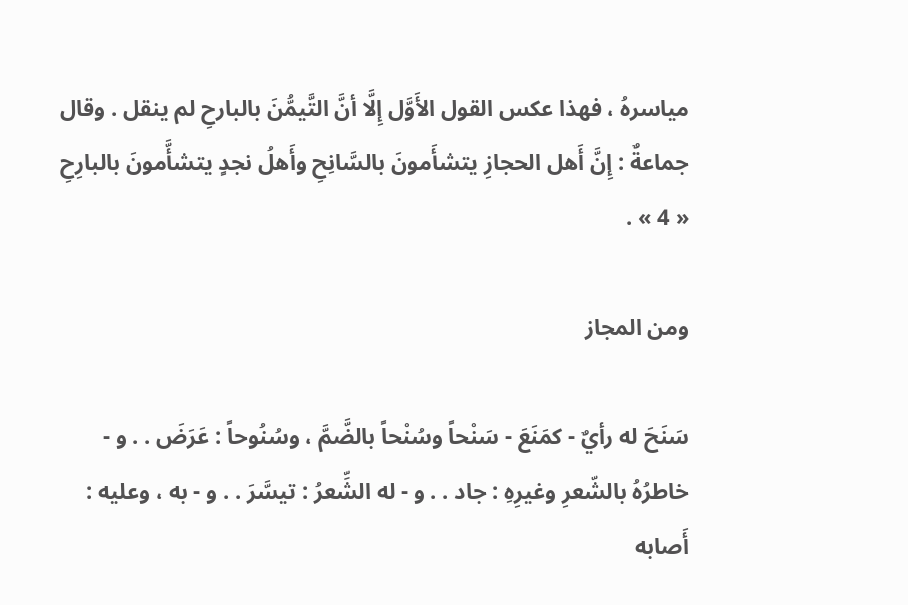مياسرهُ ، فهذا عكس القول الأَوَّل إِلَّا أنَّ التَّيمُّنَ بالبارحِ لم ينقل . وقال جماعةٌ : إِنَّ أَهل الحجازِ يتشأَمونَ بالسَّانِحِ وأَهلُ نجدٍ يتشأَّمونَ بالبارِحِ « 4 » .

ومن المجاز

سَنَحَ له رأيٌ - كمَنَعَ - سَنْحاً وسُنْحاً بالضَّمَّ ، وسُنُوحاً : عَرَضَ . . و - خاطرُهُ بالشّعرِ وغيرِهِ : جاد . . و - له الشِّعرُ : تيسَّرَ . . و - به ، وعليه : أَصابه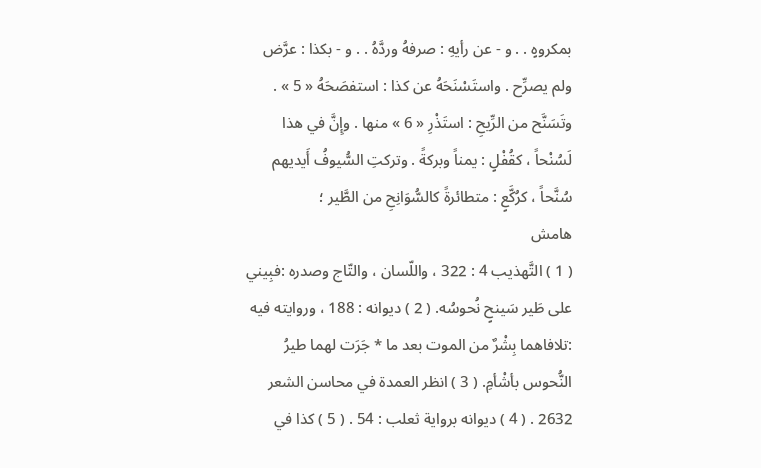بمكروهٍ . . و - عن رأيهِ : صرفهُ وردَّهُ . . و - بكذا : عرَّض ولم يصرِّح . واستَسْنَحَهُ عن كذا : استفصَحَهُ « 5 » . وتَسَنَّح من الرِّيحِ : استَذْرِ « 6 » منها . وإِنَّ في هذا لَسُنْحاً ، كقُفْلٍ : يمناً وبركةً . وتركتِ السُّيوفُ أَيديهم سُنَّحاً ، كرُكَّعٍ : متطائرةً كالسُّوَانِحِ من الطَّير ؛
هامش
( 1 ) التَّهذيب 4 : 322 ، واللّسان ، والتّاج وصدره :فبِيني على طَير سَينحٍ نُحوسُه. ( 2 ) ديوانه : 188 ، وروايته فيه :تلافاهما بِشْرٌ من الموت بعد ما * جَرَت لهما طيرُ النُّحوس بأشْأمِ. ( 3 ) انظر العمدة في محاسن الشعر 2632 . ( 4 ) ديوانه برواية ثعلب : 54 . ( 5 ) كذا في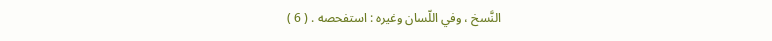النَّسخ ، وفي اللّسان وغيره : استفحصه . ( 6 )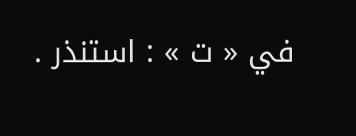في « ت » : استنذر .